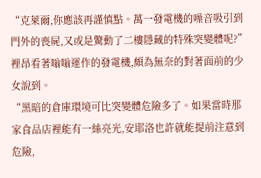“克萊爾,你應該再謹慎點。萬一發電機的噪音吸引到門外的喪屍,又或是驚動了二樓隱藏的特殊突變體呢?”
裡昂看著嗡嗡運作的發電機,頗為無奈的對著面前的少女說到。
“黑暗的倉庫環境可比突變體危險多了。如果當時那家食品店裡能有一絲亮光,安耶洛也許就能提前注意到危險,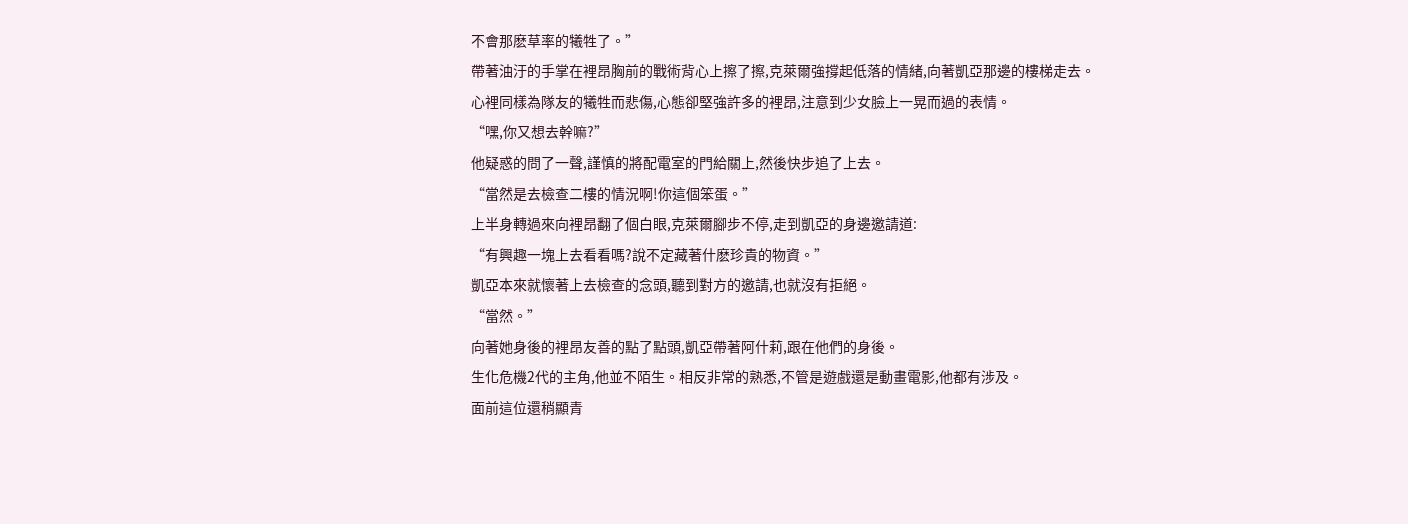不會那麽草率的犧牲了。”
帶著油汙的手掌在裡昂胸前的戰術背心上擦了擦,克萊爾強撐起低落的情緒,向著凱亞那邊的樓梯走去。
心裡同樣為隊友的犧牲而悲傷,心態卻堅強許多的裡昂,注意到少女臉上一晃而過的表情。
“嘿,你又想去幹嘛?”
他疑惑的問了一聲,謹慎的將配電室的門給關上,然後快步追了上去。
“當然是去檢查二樓的情況啊!你這個笨蛋。”
上半身轉過來向裡昂翻了個白眼,克萊爾腳步不停,走到凱亞的身邊邀請道:
“有興趣一塊上去看看嗎?說不定藏著什麽珍貴的物資。”
凱亞本來就懷著上去檢查的念頭,聽到對方的邀請,也就沒有拒絕。
“當然。”
向著她身後的裡昂友善的點了點頭,凱亞帶著阿什莉,跟在他們的身後。
生化危機2代的主角,他並不陌生。相反非常的熟悉,不管是遊戲還是動畫電影,他都有涉及。
面前這位還稍顯青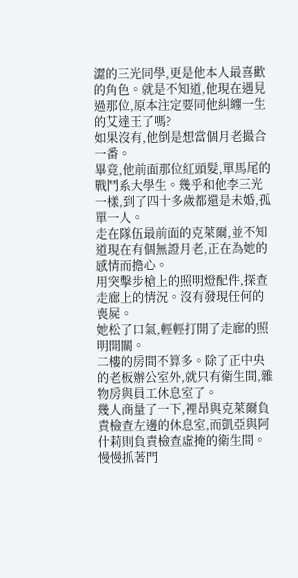澀的三光同學,更是他本人最喜歡的角色。就是不知道,他現在遇見過那位,原本注定要同他糾纏一生的艾達王了嗎?
如果沒有,他倒是想當個月老撮合一番。
畢竟,他前面那位紅頭髮,單馬尾的戰鬥系大學生。幾乎和他李三光一樣,到了四十多歲都還是未婚,孤單一人。
走在隊伍最前面的克萊爾,並不知道現在有個無證月老,正在為她的感情而擔心。
用突擊步槍上的照明燈配件,探查走廊上的情況。沒有發現任何的喪屍。
她松了口氣,輕輕打開了走廊的照明開關。
二樓的房間不算多。除了正中央的老板辦公室外,就只有衛生間,雜物房與員工休息室了。
幾人商量了一下,裡昂與克萊爾負責檢查左邊的休息室,而凱亞與阿什莉則負責檢查虛掩的衛生間。
慢慢抓著門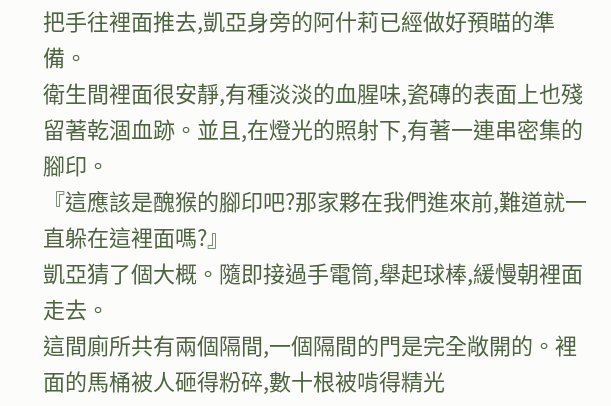把手往裡面推去,凱亞身旁的阿什莉已經做好預瞄的準備。
衛生間裡面很安靜,有種淡淡的血腥味,瓷磚的表面上也殘留著乾涸血跡。並且,在燈光的照射下,有著一連串密集的腳印。
『這應該是醜猴的腳印吧?那家夥在我們進來前,難道就一直躲在這裡面嗎?』
凱亞猜了個大概。隨即接過手電筒,舉起球棒,緩慢朝裡面走去。
這間廁所共有兩個隔間,一個隔間的門是完全敞開的。裡面的馬桶被人砸得粉碎,數十根被啃得精光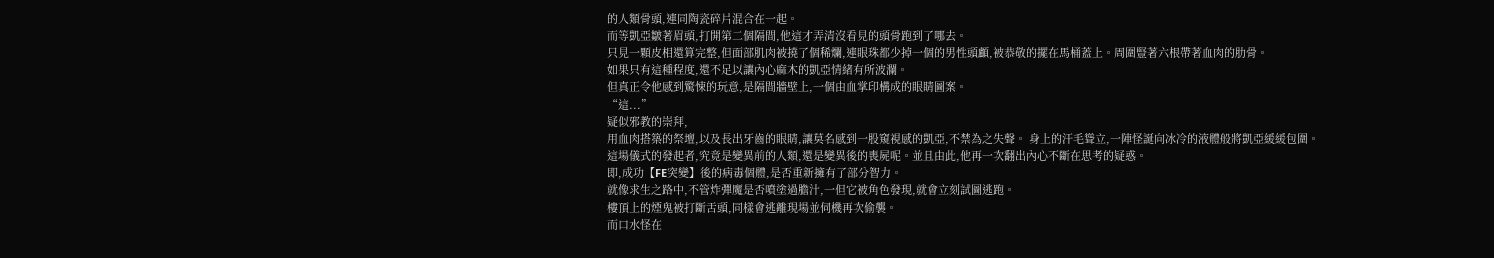的人類骨頭,連同陶瓷碎片混合在一起。
而等凱亞皺著眉頭,打開第二個隔間,他這才弄清沒看見的頭骨跑到了哪去。
只見一顆皮相還算完整,但面部肌肉被撓了個稀爛,連眼珠都少掉一個的男性頭顱,被恭敬的擺在馬桶蓋上。周圍豎著六根帶著血肉的肋骨。
如果只有這種程度,還不足以讓內心麻木的凱亞情緒有所波瀾。
但真正令他感到驚悚的玩意,是隔間牆壁上,一個由血掌印構成的眼睛圖案。
“這...”
疑似邪教的崇拜,
用血肉搭築的祭壇,以及長出牙齒的眼睛,讓莫名感到一股窺視感的凱亞,不禁為之失聲。 身上的汗毛聳立,一陣怪誕向冰冷的液體般將凱亞緩緩包圍。
這場儀式的發起者,究竟是變異前的人類,還是變異後的喪屍呢。並且由此,他再一次翻出內心不斷在思考的疑惑。
即,成功【FE突變】後的病毒個體,是否重新擁有了部分智力。
就像求生之路中,不管炸彈魔是否噴塗過膽汁,一但它被角色發現,就會立刻試圖逃跑。
樓頂上的煙鬼被打斷舌頭,同樣會逃離現場並伺機再次偷襲。
而口水怪在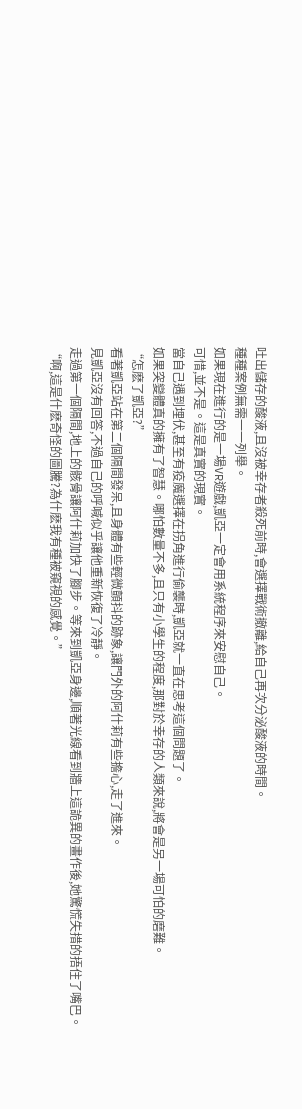吐出儲存的酸液,且沒被幸存者殺死前時,會選擇戰術撤離,給自己再次分泌酸液的時間。
種種案例無需一一列舉。
如果現在進行的是一場VR遊戲,凱亞一定會用系統程序來安慰自己。
可惜,並不是。這是真實的現實。
當自己遇到埋伏,甚至有疫魔選擇在拐角進行偷襲時,凱亞就一直在思考這個問題了。
如果突變體真的擁有了智慧。哪怕數量不多,且只有小學生的程度,那對於幸存的人類來說,將會是另一場可怕的磨難。
“怎麽了凱亞?”
看著凱亞站在第二個隔間發呆,且身體有些輕微顫抖的跡象,讓門外的阿什莉有些擔心,走了進來。
見凱亞沒有回答,不過自己的呼喊似乎讓他重新恢復了冷靜。
走過第一個隔間,地上的骸骨讓阿什莉加快了腳步。等來到凱亞身邊,順著光線看到牆上這詭異的畫作後,她驚慌失措的捂住了嘴巴。
“啊,這是什麽奇怪的圖騰?為什麽我有種被窺視的感覺。”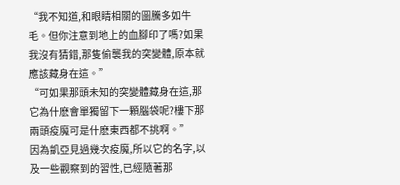“我不知道,和眼睛相關的圖騰多如牛毛。但你注意到地上的血腳印了嗎?如果我沒有猜錯,那隻偷襲我的突變體,原本就應該藏身在這。”
“可如果那頭未知的突變體藏身在這,那它為什麽會單獨留下一顆腦袋呢?樓下那兩頭疫魔可是什麽東西都不挑啊。”
因為凱亞見過幾次疫魔,所以它的名字,以及一些觀察到的習性,已經隨著那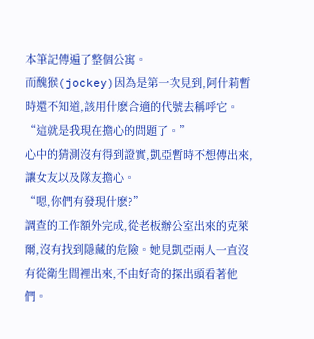本筆記傳遍了整個公寓。
而醜猴(jockey)因為是第一次見到,阿什莉暫時還不知道,該用什麽合適的代號去稱呼它。
“這就是我現在擔心的問題了。”
心中的猜測沒有得到證實,凱亞暫時不想傳出來,讓女友以及隊友擔心。
“嗯,你們有發現什麽?”
調查的工作額外完成,從老板辦公室出來的克萊爾,沒有找到隱藏的危險。她見凱亞兩人一直沒有從衛生間裡出來,不由好奇的探出頭看著他們。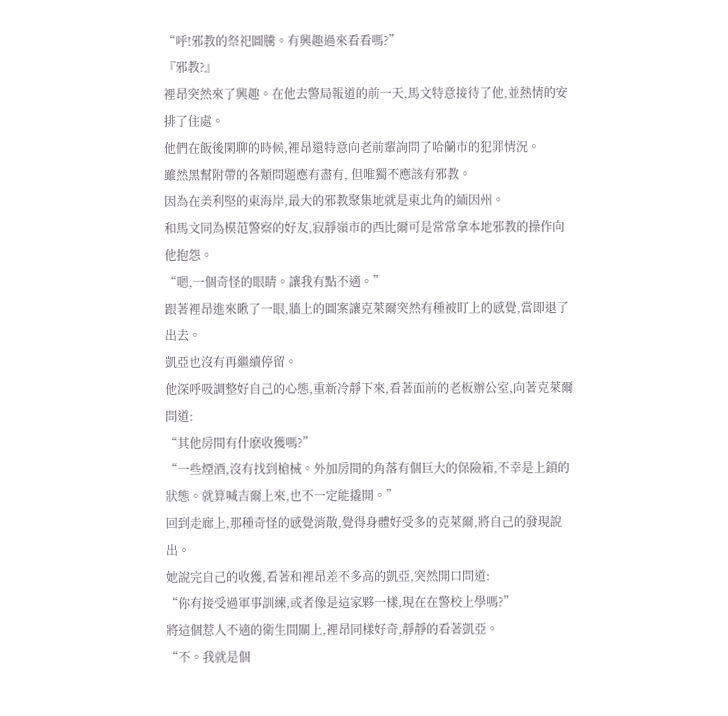“呼!邪教的祭祀圖騰。有興趣過來看看嗎?”
『邪教?』
裡昂突然來了興趣。在他去警局報道的前一天,馬文特意接待了他,並熱情的安排了住處。
他們在飯後閑聊的時候,裡昂還特意向老前輩詢問了哈蘭市的犯罪情況。
雖然黑幫附帶的各類問題應有盡有, 但唯獨不應該有邪教。
因為在美利堅的東海岸,最大的邪教聚集地就是東北角的緬因州。
和馬文同為模范警察的好友,寂靜嶺市的西比爾可是常常拿本地邪教的操作向他抱怨。
“嗯,一個奇怪的眼睛。讓我有點不適。”
跟著裡昂進來瞅了一眼,牆上的圖案讓克萊爾突然有種被盯上的感覺,當即退了出去。
凱亞也沒有再繼續停留。
他深呼吸調整好自己的心態,重新冷靜下來,看著面前的老板辦公室,向著克萊爾問道:
“其他房間有什麽收獲嗎?”
“一些煙酒,沒有找到槍械。外加房間的角落有個巨大的保險箱,不幸是上鎖的狀態。就算喊吉爾上來,也不一定能撬開。”
回到走廊上,那種奇怪的感覺消散,覺得身體好受多的克萊爾,將自己的發現說出。
她說完自己的收獲,看著和裡昂差不多高的凱亞,突然開口問道:
“你有接受過軍事訓練,或者像是這家夥一樣,現在在警校上學嗎?”
將這個惹人不適的衛生間關上,裡昂同樣好奇,靜靜的看著凱亞。
“不。我就是個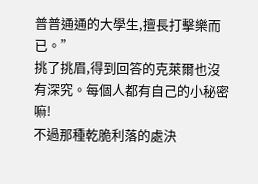普普通通的大學生,擅長打擊樂而已。”
挑了挑眉,得到回答的克萊爾也沒有深究。每個人都有自己的小秘密嘛!
不過那種乾脆利落的處決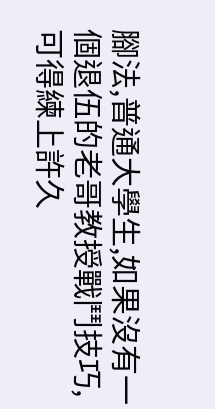腳法,普通大學生,如果沒有一個退伍的老哥教授戰鬥技巧,可得練上許久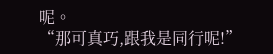呢。
“那可真巧,跟我是同行呢!”